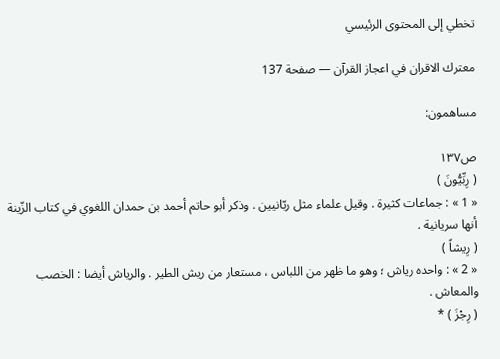تخطي إلى المحتوى الرئيسي

معترك الاقران في اعجاز القرآن — صفحة 137

مساهمون:

ص١٣٧
( رِبِّيُّونَ )
« 1 » : جماعات كثيرة . وقيل علماء مثل ربّانيين . وذكر أبو حاتم أحمد بن حمدان اللغوي في كتاب الزّينة أنها سريانية .
( رِيشاً )
« 2 » : واحده رياش ؛ وهو ما ظهر من اللباس ، مستعار من ريش الطير . والرياش أيضا : الخصب والمعاش .
( رِجْزَ ) *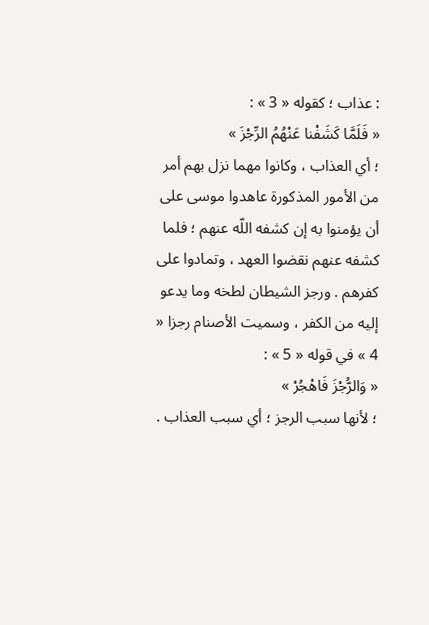: عذاب ؛ كقوله « 3 » :
« فَلَمَّا كَشَفْنا عَنْهُمُ الرِّجْزَ »
؛ أي العذاب ، وكانوا مهما نزل بهم أمر من الأمور المذكورة عاهدوا موسى على أن يؤمنوا به إن كشفه اللّه عنهم ؛ فلما كشفه عنهم نقضوا العهد ، وتمادوا على كفرهم . ورجز الشيطان لطخه وما يدعو إليه من الكفر ، وسميت الأصنام رجزا « 4 » في قوله « 5 » :
« وَالرُّجْزَ فَاهْجُرْ »
؛ لأنها سبب الرجز ؛ أي سبب العذاب .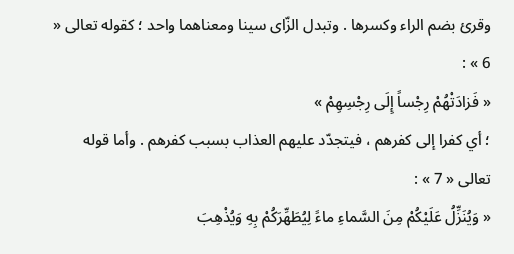وقرئ بضم الراء وكسرها . وتبدل الزّاى سينا ومعناهما واحد ؛ كقوله تعالى « 6 » :
« فَزادَتْهُمْ رِجْساً إِلَى رِجْسِهِمْ »
؛ أي كفرا إلى كفرهم ، فيتجدّد عليهم العذاب بسبب كفرهم . وأما قوله تعالى « 7 » :
« وَيُنَزِّلُ عَلَيْكُمْ مِنَ السَّماءِ ماءً لِيُطَهِّرَكُمْ بِهِ وَيُذْهِبَ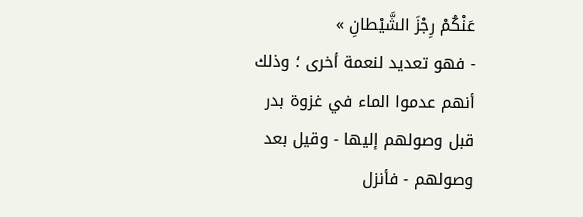عَنْكُمْ رِجْزَ الشَّيْطانِ »
- فهو تعديد لنعمة أخرى ؛ وذلك أنهم عدموا الماء في غزوة بدر قبل وصولهم إليها - وقيل بعد وصولهم - فأنزل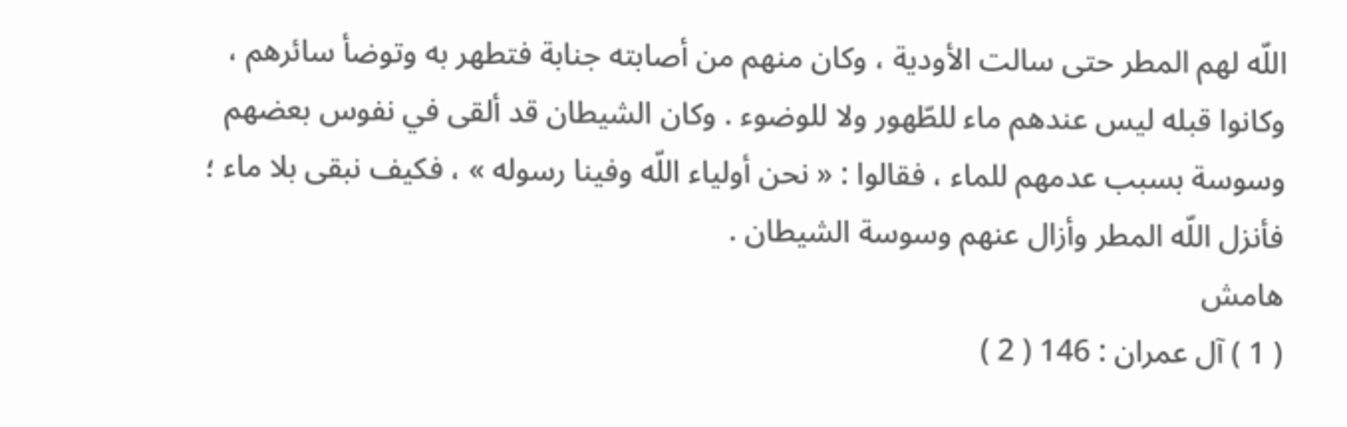اللّه لهم المطر حتى سالت الأودية ، وكان منهم من أصابته جنابة فتطهر به وتوضأ سائرهم ، وكانوا قبله ليس عندهم ماء للطّهور ولا للوضوء . وكان الشيطان قد ألقى في نفوس بعضهم وسوسة بسبب عدمهم للماء ، فقالوا : « نحن أولياء اللّه وفينا رسوله » ، فكيف نبقى بلا ماء ؛ فأنزل اللّه المطر وأزال عنهم وسوسة الشيطان .
هامش
( 1 ) آل عمران : 146 ( 2 )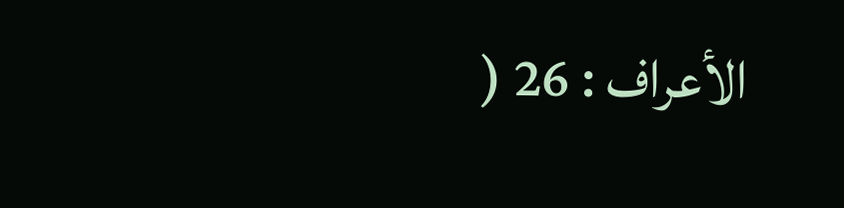الأعراف : 26 (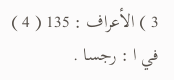3 ) الأعراف : 135 ( 4 ) في ا : رجسا .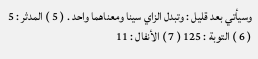وسيأتي بعد قليل : وتبدل الزاي سينا ومعناهما واحد . ( 5 ) المدثر : 5 ( 6 ) التوبة : 125 ( 7 ) الأنفال : 11